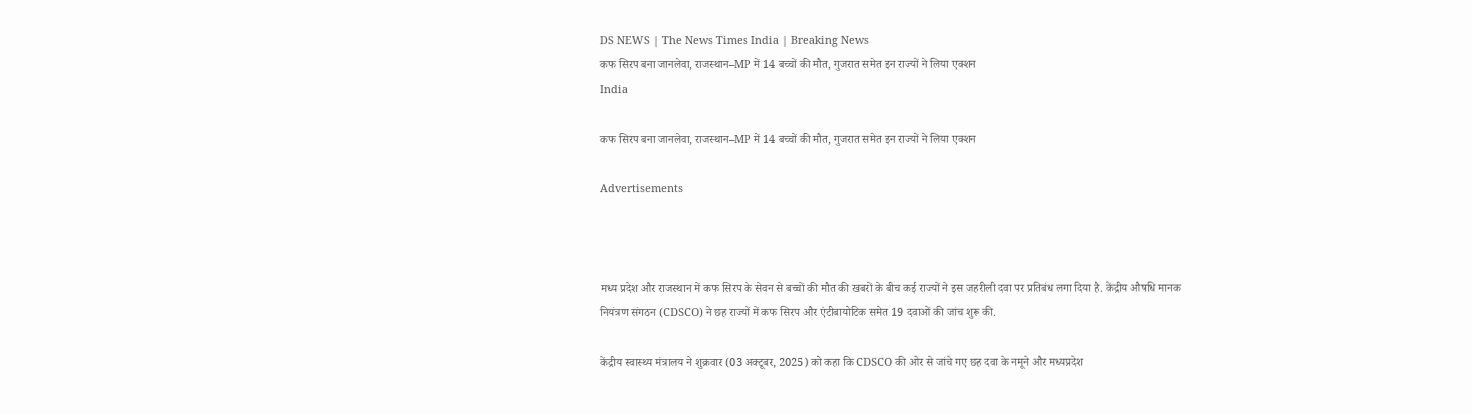DS NEWS | The News Times India | Breaking News
कफ सिरप बना जानलेवा, राजस्थान–MP में 14 बच्चों की मौत, गुजरात समेत इन राज्यों ने लिया एक्शन
India

कफ सिरप बना जानलेवा, राजस्थान–MP में 14 बच्चों की मौत, गुजरात समेत इन राज्यों ने लिया एक्शन

Advertisements



मध्य प्रदेश और राजस्थान में कफ सिरप के सेवन से बच्चों की मौत की खबरों के बीच कई राज्यों ने इस जहरीली दवा पर प्रतिबंध लगा दिया है. केंद्रीय औषधि मानक नियंत्रण संगठन (CDSCO) ने छह राज्यों में कफ सिरप और एंटीबायोटिक समेत 19 दवाओं की जांच शुरू की.

केंद्रीय स्वास्थ्य मंत्रालय ने शुक्रवार (03 अक्टूबर, 2025) को कहा कि CDSCO की ओर से जांचे गए छह दवा के नमूने और मध्यप्रदेश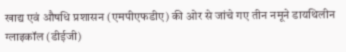खाद्य एवं औषधि प्रशासन (एमपीएफडीए) की ओर से जांचे गए तीन नमूने डायथिलीन ग्लाइकॉल (डीईजी)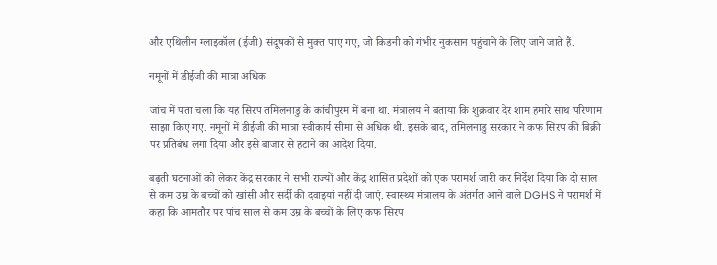और एथिलीन ग्लाइकॉल (ईजी) संदूषकों से मुक्त पाए गए, जो किडनी को गंभीर नुकसान पहुंचाने के लिए जाने जाते हैं.

नमूनों में डीईजी की मात्रा अधिक

जांच में पता चला कि यह सिरप तमिलनाडु के कांचीपुरम में बना था. मंत्रालय ने बताया कि शुक्रवार देर शाम हमारे साथ परिणाम साझा किए गए. नमूनों में डीईजी की मात्रा स्वीकार्य सीमा से अधिक थी. इसके बाद, तमिलनाडु सरकार ने कफ सिरप की बिक्री पर प्रतिबंध लगा दिया और इसे बाजार से हटाने का आदेश दिया.

बढ़ती घटनाओं को लेकर केंद्र सरकार ने सभी राज्यों और केंद्र शासित प्रदेशों को एक परामर्श जारी कर निर्देश दिया कि दो साल से कम उम्र के बच्चों को खांसी और सर्दी की दवाइयां नहीं दी जाएं. स्वास्थ्य मंत्रालय के अंतर्गत आने वाले DGHS ने परामर्श में कहा कि आमतौर पर पांच साल से कम उम्र के बच्चों के लिए कफ सिरप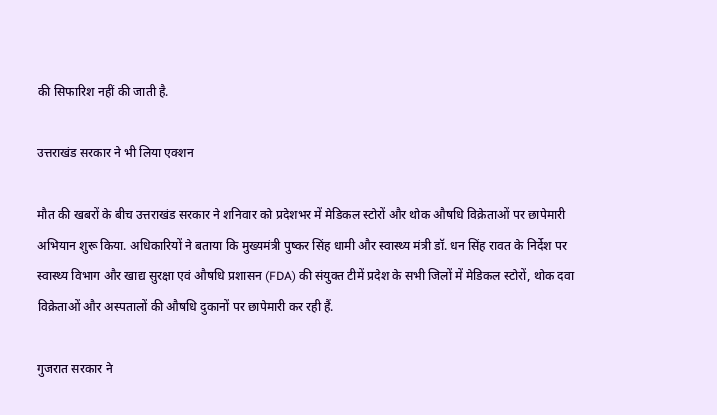की सिफारिश नहीं की जाती है.

उत्तराखंड सरकार ने भी लिया एक्शन

मौत की खबरों के बीच उत्तराखंड सरकार ने शनिवार को प्रदेशभर में मेडिकल स्टोरों और थोक औषधि विक्रेताओं पर छापेमारी अभियान शुरू किया. अधिकारियों ने बताया कि मुख्यमंत्री पुष्कर सिंह धामी और स्वास्थ्य मंत्री डॉ. धन सिंह रावत के निर्देश पर स्वास्थ्य विभाग और खाद्य सुरक्षा एवं औषधि प्रशासन (FDA) की संयुक्त टीमें प्रदेश के सभी जिलों में मेडिकल स्टोरों, थोक दवा विक्रेताओं और अस्पतालों की औषधि दुकानों पर छापेमारी कर रही हैं.

गुजरात सरकार ने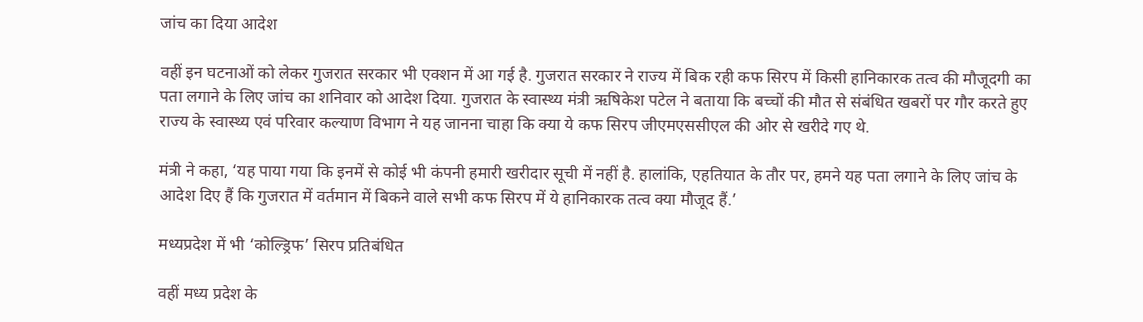जांच का दिया आदेश

वहीं इन घटनाओं को लेकर गुजरात सरकार भी एक्शन में आ गई है. गुजरात सरकार ने राज्य में बिक रही कफ सिरप में किसी हानिकारक तत्व की मौजूदगी का पता लगाने के लिए जांच का शनिवार को आदेश दिया. गुजरात के स्वास्थ्य मंत्री ऋषिकेश पटेल ने बताया कि बच्चों की मौत से संबंधित खबरों पर गौर करते हुए राज्य के स्वास्थ्य एवं परिवार कल्याण विभाग ने यह जानना चाहा कि क्या ये कफ सिरप जीएमएससीएल की ओर से खरीदे गए थे.

मंत्री ने कहा, ‘यह पाया गया कि इनमें से कोई भी कंपनी हमारी खरीदार सूची में नहीं है. हालांकि, एहतियात के तौर पर, हमने यह पता लगाने के लिए जांच के आदेश दिए हैं कि गुजरात में वर्तमान में बिकने वाले सभी कफ सिरप में ये हानिकारक तत्व क्या मौजूद हैं.’

मध्यप्रदेश में भी ‘कोल्ड्रिफ’ सिरप प्रतिबंधित

वहीं मध्य प्रदेश के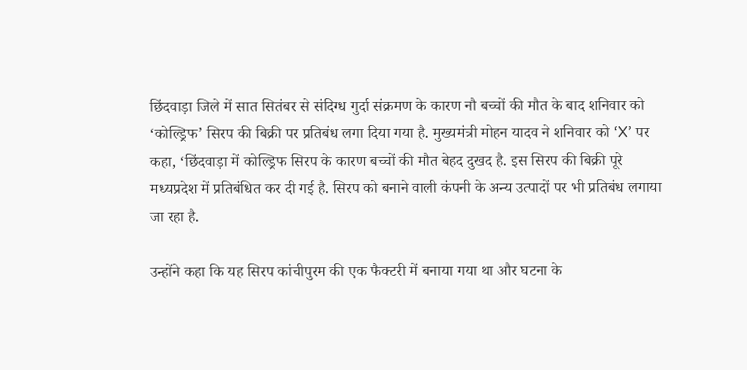छिंदवाड़ा जिले में सात सितंबर से संदिग्ध गुर्दा संक्रमण के कारण नौ बच्चों की मौत के बाद शनिवार को ‘कोल्ड्रिफ’ सिरप की बिक्री पर प्रतिबंध लगा दिया गया है. मुख्यमंत्री मोहन यादव ने शनिवार को ‘X’ पर कहा, ‘छिंदवाड़ा में कोल्ड्रिफ सिरप के कारण बच्चों की मौत बेहद दुखद है. इस सिरप की बिक्री पूरे मध्यप्रदेश में प्रतिबंधित कर दी गई है. सिरप को बनाने वाली कंपनी के अन्य उत्पादों पर भी प्रतिबंध लगाया जा रहा है.

उन्होंने कहा कि यह सिरप कांचीपुरम की एक फैक्टरी में बनाया गया था और घटना के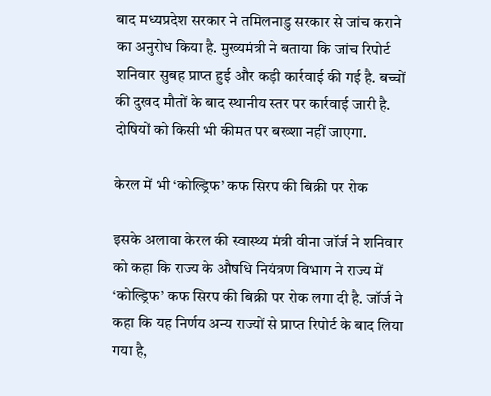बाद मध्यप्रदेश सरकार ने तमिलनाडु सरकार से जांच कराने का अनुरोध किया है. मुख्यमंत्री ने बताया कि जांच रिपोर्ट शनिवार सुबह प्राप्त हुई और कड़ी कार्रवाई की गई है. बच्चों की दुखद मौतों के बाद स्थानीय स्तर पर कार्रवाई जारी है. दोषियों को किसी भी कीमत पर बख्शा नहीं जाएगा.

केरल में भी ‘कोल्ड्रिफ’ कफ सिरप की बिक्री पर रोक

इसके अलावा केरल की स्वास्थ्य मंत्री वीना जॉर्ज ने शनिवार को कहा कि राज्य के औषधि नियंत्रण विभाग ने राज्य में ‘कोल्ड्रिफ’ कफ सिरप की बिक्री पर रोक लगा दी है. जॉर्ज ने कहा कि यह निर्णय अन्य राज्यों से प्राप्त रिपोर्ट के बाद लिया गया है,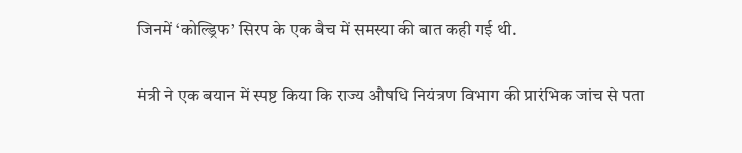जिनमें ‘कोल्ड्रिफ’ सिरप के एक बैच में समस्या की बात कही गई थी.

मंत्री ने एक बयान में स्पष्ट किया कि राज्य औषधि नियंत्रण विभाग की प्रारंभिक जांच से पता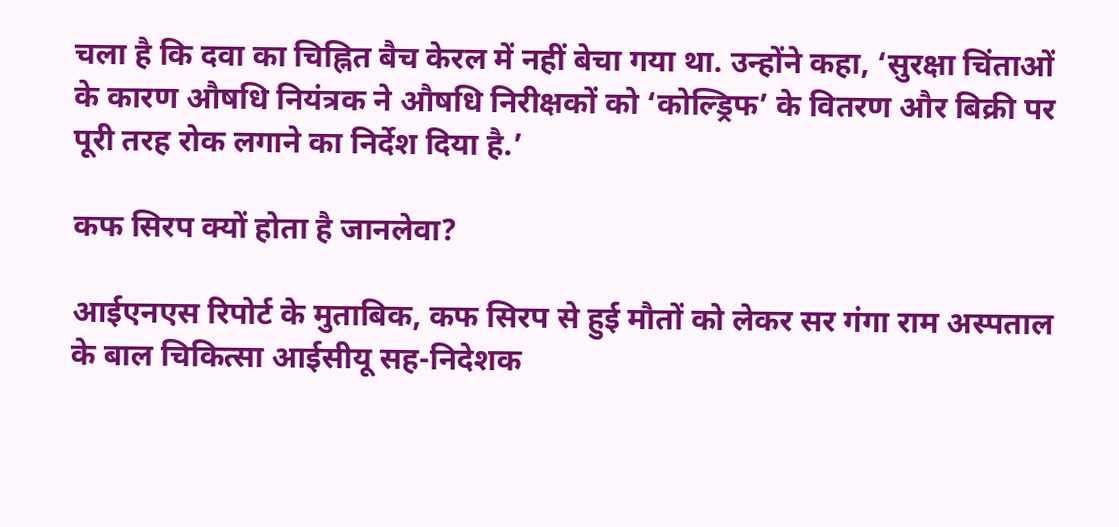चला है कि दवा का चिह्नित बैच केरल में नहीं बेचा गया था. उन्होंने कहा, ‘सुरक्षा चिंताओं के कारण औषधि नियंत्रक ने औषधि निरीक्षकों को ‘कोल्ड्रिफ’ के वितरण और बिक्री पर पूरी तरह रोक लगाने का निर्देश दिया है.’

कफ सिरप क्यों होता है जानलेवा?

आईएनएस रिपोर्ट के मुताबिक, कफ सिरप से हुई मौतों को लेकर सर गंगा राम अस्पताल के बाल चिकित्सा आईसीयू सह-निदेशक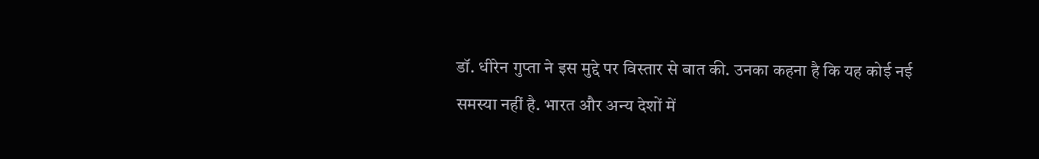डॉ. धीरेन गुप्ता ने इस मुद्दे पर विस्तार से बात की. उनका कहना है कि यह कोई नई समस्या नहीं है. भारत और अन्य देशों में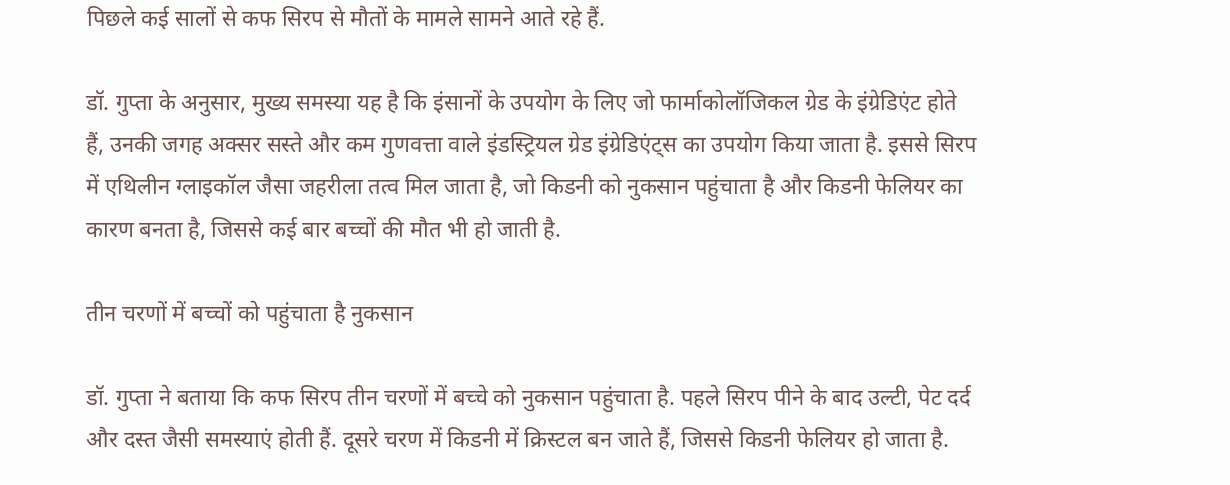पिछले कई सालों से कफ सिरप से मौतों के मामले सामने आते रहे हैं.

डॉ. गुप्ता के अनुसार, मुख्य समस्या यह है कि इंसानों के उपयोग के लिए जो फार्माकोलॉजिकल ग्रेड के इंग्रेडिएंट होते हैं, उनकी जगह अक्सर सस्ते और कम गुणवत्ता वाले इंडस्ट्रियल ग्रेड इंग्रेडिएंट्स का उपयोग किया जाता है. इससे सिरप में एथिलीन ग्लाइकॉल जैसा जहरीला तत्व मिल जाता है, जो किडनी को नुकसान पहुंचाता है और किडनी फेलियर का कारण बनता है, जिससे कई बार बच्चों की मौत भी हो जाती है.

तीन चरणों में बच्चों को पहुंचाता है नुकसान

डॉ. गुप्ता ने बताया कि कफ सिरप तीन चरणों में बच्चे को नुकसान पहुंचाता है. पहले सिरप पीने के बाद उल्टी, पेट दर्द और दस्त जैसी समस्याएं होती हैं. दूसरे चरण में किडनी में क्रिस्टल बन जाते हैं, जिससे किडनी फेलियर हो जाता है.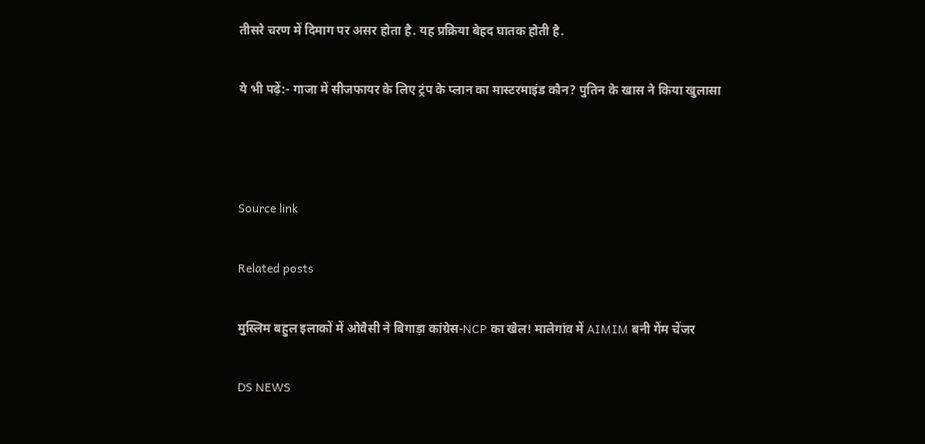तीसरे चरण में दिमाग पर असर होता है. यह प्रक्रिया बेहद घातक होती है.

ये भी पढ़ें:- गाजा में सीजफायर के लिए ट्रंप के प्लान का मास्टरमाइंड कौन? पुतिन के खास ने किया खुलासा



Source link

Related posts

मुस्लिम बहुल इलाकों में ओवैसी ने बिगाड़ा कांग्रेस-NCP का खेल! मालेगांव में AIMIM बनी गेंम चेंजर

DS NEWS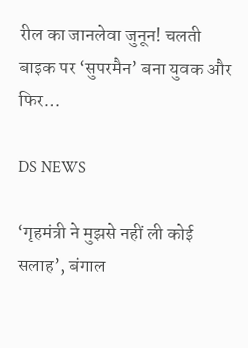रील का जानलेवा जुनून! चलती बाइक पर ‘सुपरमैन’ बना युवक और फिर…

DS NEWS

‘गृहमंत्री ने मुझसे नहीं ली कोई सलाह’, बंगाल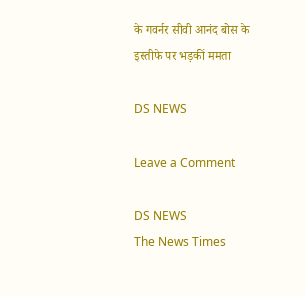के गवर्नर सीवी आनंद बोस के इस्तीफे पर भड़कीं ममता

DS NEWS

Leave a Comment

DS NEWS
The News Times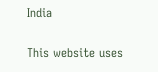India

This website uses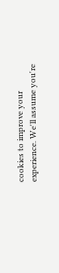cookies to improve your experience. We'll assume you're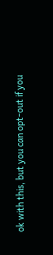ok with this, but you can opt-out if you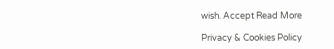wish. Accept Read More

Privacy & Cookies Policy